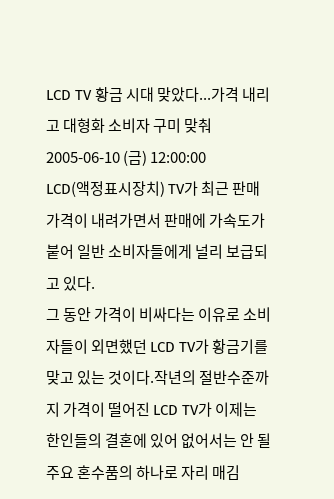LCD TV 황금 시대 맞았다...가격 내리고 대형화 소비자 구미 맞춰
2005-06-10 (금) 12:00:00
LCD(액정표시장치) TV가 최근 판매가격이 내려가면서 판매에 가속도가 붙어 일반 소비자들에게 널리 보급되고 있다.
그 동안 가격이 비싸다는 이유로 소비자들이 외면했던 LCD TV가 황금기를 맞고 있는 것이다.작년의 절반수준까지 가격이 떨어진 LCD TV가 이제는 한인들의 결혼에 있어 없어서는 안 될 주요 혼수품의 하나로 자리 매김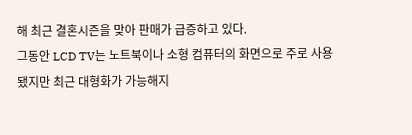해 최근 결혼시즌을 맞아 판매가 급증하고 있다.
그동안 LCD TV는 노트북이나 소형 컴퓨터의 화면으로 주로 사용됐지만 최근 대형화가 가능해지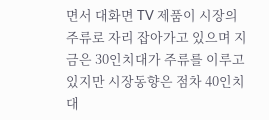면서 대화면 TV 제품이 시장의 주류로 자리 잡아가고 있으며 지금은 30인치대가 주류를 이루고 있지만 시장동향은 점차 40인치대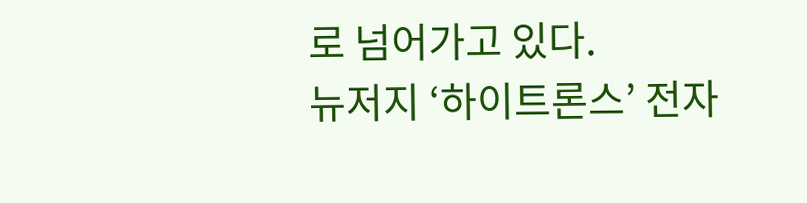로 넘어가고 있다.
뉴저지 ‘하이트론스’ 전자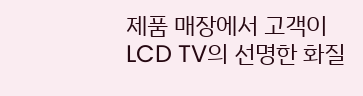제품 매장에서 고객이 LCD TV의 선명한 화질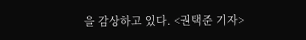을 감상하고 있다. <권택준 기자>